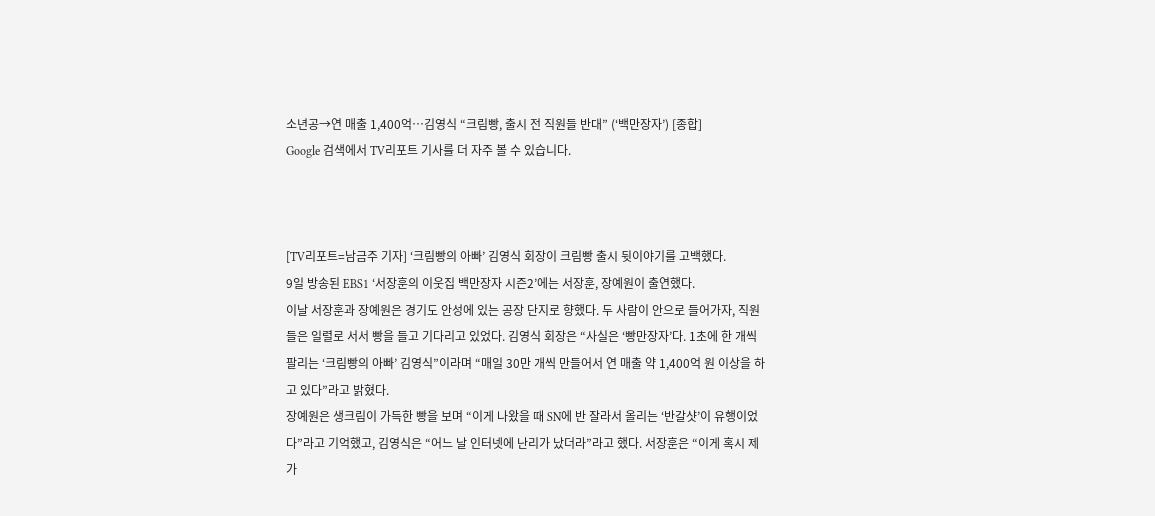소년공→연 매출 1,400억…김영식 “크림빵, 출시 전 직원들 반대” (‘백만장자’) [종합]
Google 검색에서 TV리포트 기사를 더 자주 볼 수 있습니다.



[TV리포트=남금주 기자] ‘크림빵의 아빠’ 김영식 회장이 크림빵 출시 뒷이야기를 고백했다.
9일 방송된 EBS1 ‘서장훈의 이웃집 백만장자 시즌2’에는 서장훈, 장예원이 출연했다.
이날 서장훈과 장예원은 경기도 안성에 있는 공장 단지로 향했다. 두 사람이 안으로 들어가자, 직원들은 일렬로 서서 빵을 들고 기다리고 있었다. 김영식 회장은 “사실은 ‘빵만장자’다. 1초에 한 개씩 팔리는 ‘크림빵의 아빠’ 김영식”이라며 “매일 30만 개씩 만들어서 연 매출 약 1,400억 원 이상을 하고 있다”라고 밝혔다.
장예원은 생크림이 가득한 빵을 보며 “이게 나왔을 때 SN에 반 잘라서 올리는 ‘반갈샷’이 유행이었다”라고 기억했고, 김영식은 “어느 날 인터넷에 난리가 났더라”라고 했다. 서장훈은 “이게 혹시 제가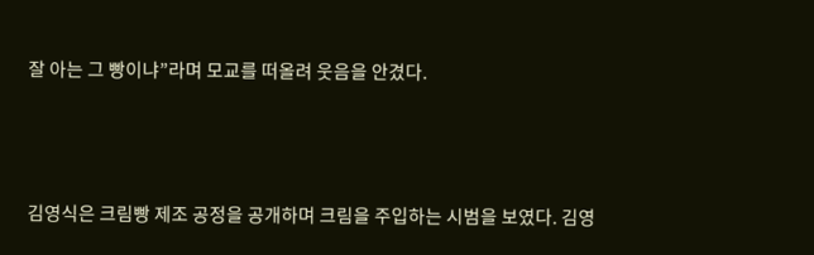잘 아는 그 빵이냐”라며 모교를 떠올려 웃음을 안겼다.



김영식은 크림빵 제조 공정을 공개하며 크림을 주입하는 시범을 보였다. 김영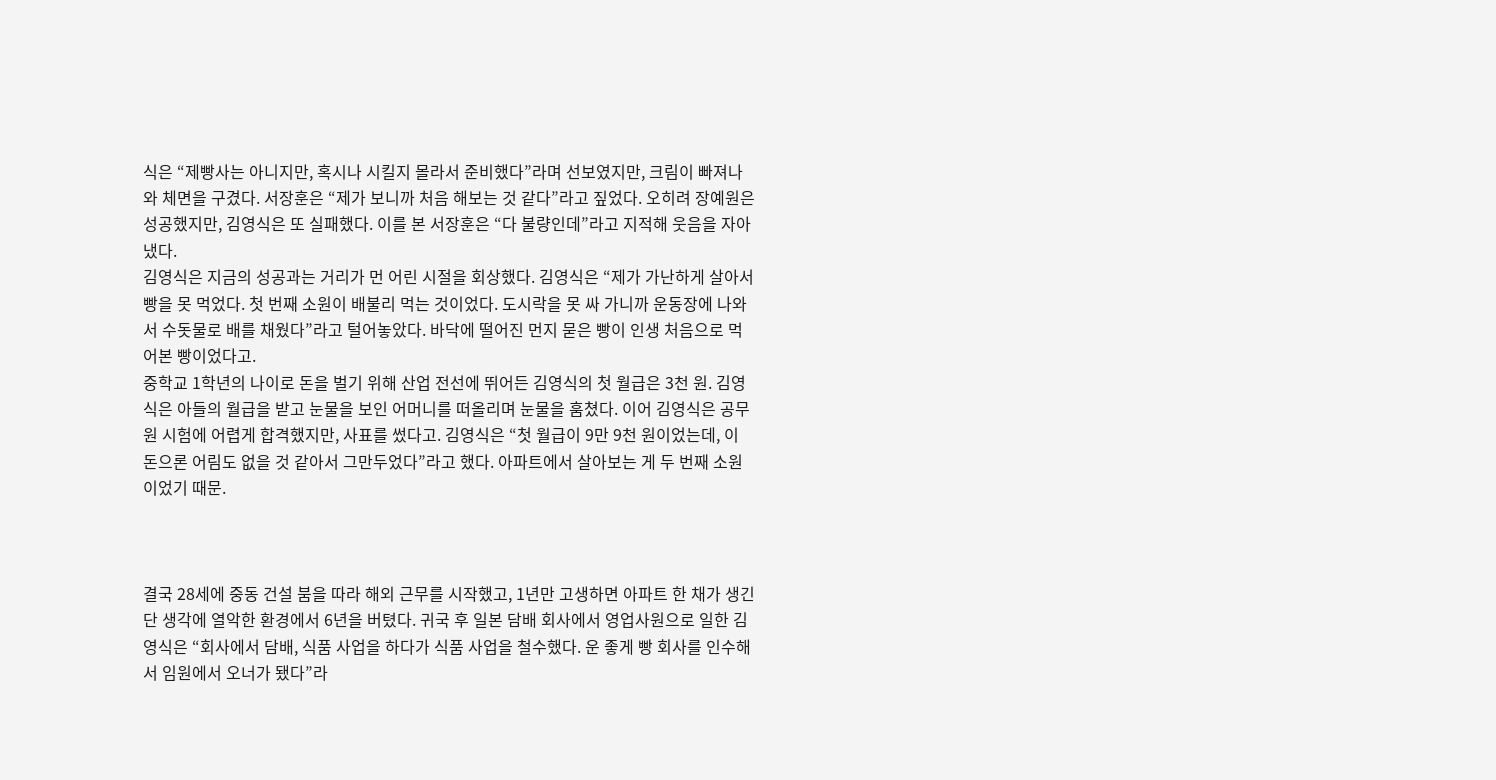식은 “제빵사는 아니지만, 혹시나 시킬지 몰라서 준비했다”라며 선보였지만, 크림이 빠져나와 체면을 구겼다. 서장훈은 “제가 보니까 처음 해보는 것 같다”라고 짚었다. 오히려 장예원은 성공했지만, 김영식은 또 실패했다. 이를 본 서장훈은 “다 불량인데”라고 지적해 웃음을 자아냈다.
김영식은 지금의 성공과는 거리가 먼 어린 시절을 회상했다. 김영식은 “제가 가난하게 살아서 빵을 못 먹었다. 첫 번째 소원이 배불리 먹는 것이었다. 도시락을 못 싸 가니까 운동장에 나와서 수돗물로 배를 채웠다”라고 털어놓았다. 바닥에 떨어진 먼지 묻은 빵이 인생 처음으로 먹어본 빵이었다고.
중학교 1학년의 나이로 돈을 벌기 위해 산업 전선에 뛰어든 김영식의 첫 월급은 3천 원. 김영식은 아들의 월급을 받고 눈물을 보인 어머니를 떠올리며 눈물을 훔쳤다. 이어 김영식은 공무원 시험에 어렵게 합격했지만, 사표를 썼다고. 김영식은 “첫 월급이 9만 9천 원이었는데, 이 돈으론 어림도 없을 것 같아서 그만두었다”라고 했다. 아파트에서 살아보는 게 두 번째 소원이었기 때문.



결국 28세에 중동 건설 붐을 따라 해외 근무를 시작했고, 1년만 고생하면 아파트 한 채가 생긴단 생각에 열악한 환경에서 6년을 버텼다. 귀국 후 일본 담배 회사에서 영업사원으로 일한 김영식은 “회사에서 담배, 식품 사업을 하다가 식품 사업을 철수했다. 운 좋게 빵 회사를 인수해서 임원에서 오너가 됐다”라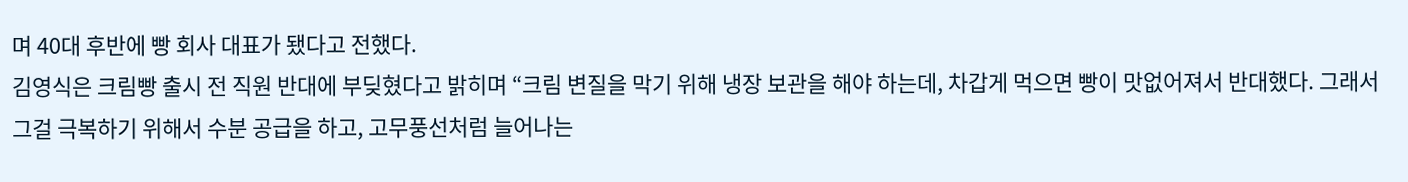며 40대 후반에 빵 회사 대표가 됐다고 전했다.
김영식은 크림빵 출시 전 직원 반대에 부딪혔다고 밝히며 “크림 변질을 막기 위해 냉장 보관을 해야 하는데, 차갑게 먹으면 빵이 맛없어져서 반대했다. 그래서 그걸 극복하기 위해서 수분 공급을 하고, 고무풍선처럼 늘어나는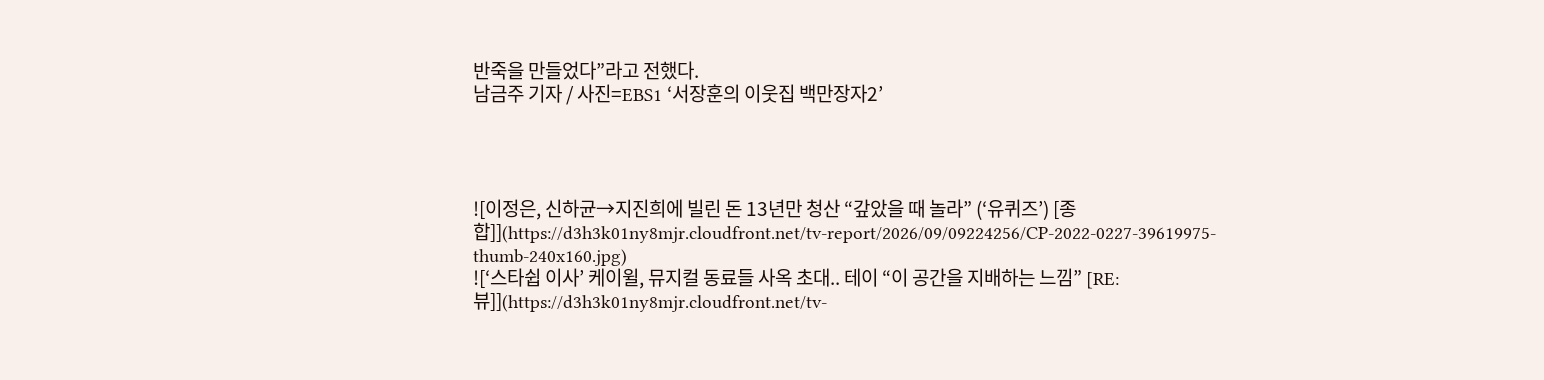반죽을 만들었다”라고 전했다.
남금주 기자 / 사진=EBS1 ‘서장훈의 이웃집 백만장자2’




![이정은, 신하균→지진희에 빌린 돈 13년만 청산 “갚았을 때 놀라” (‘유퀴즈’) [종합]](https://d3h3k01ny8mjr.cloudfront.net/tv-report/2026/09/09224256/CP-2022-0227-39619975-thumb-240x160.jpg)
![‘스타쉽 이사’ 케이윌, 뮤지컬 동료들 사옥 초대.. 테이 “이 공간을 지배하는 느낌” [RE:뷰]](https://d3h3k01ny8mjr.cloudfront.net/tv-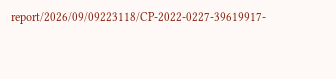report/2026/09/09223118/CP-2022-0227-39619917-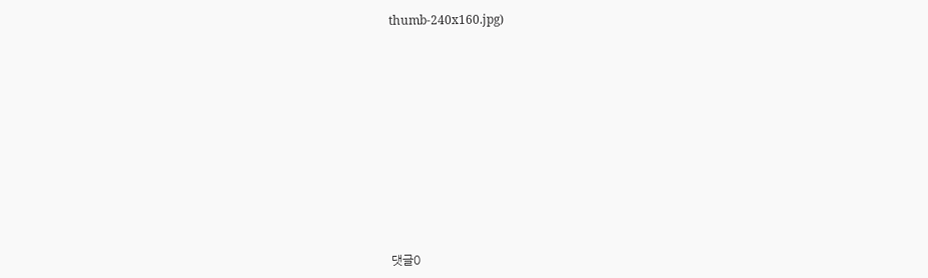thumb-240x160.jpg)













댓글0